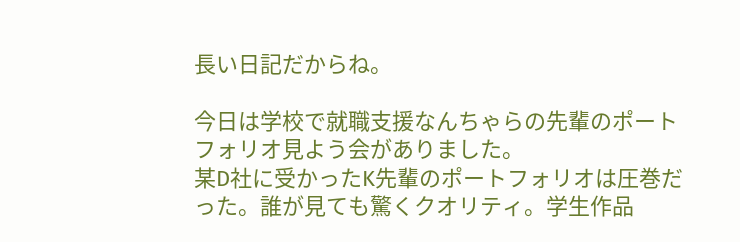長い日記だからね。

今日は学校で就職支援なんちゃらの先輩のポートフォリオ見よう会がありました。
某D社に受かったK先輩のポートフォリオは圧巻だった。誰が見ても驚くクオリティ。学生作品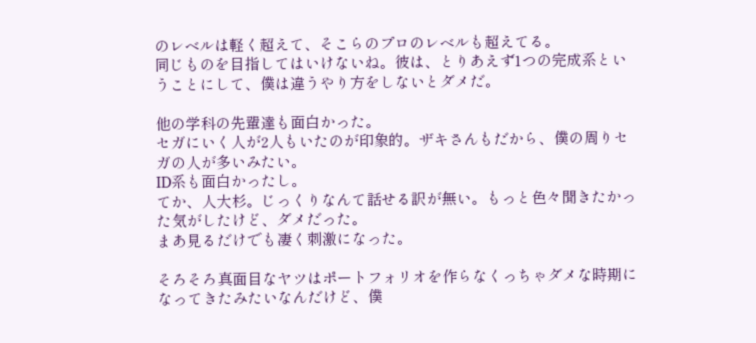のレベルは軽く超えて、そこらのプロのレベルも超えてる。
同じものを目指してはいけないね。彼は、とりあえず1つの完成系ということにして、僕は違うやり方をしないとダメだ。

他の学科の先輩達も面白かった。
セガにいく人が2人もいたのが印象的。ザキさんもだから、僕の周りセガの人が多いみたい。
ID系も面白かったし。
てか、人大杉。じっくりなんて話せる訳が無い。もっと色々聞きたかった気がしたけど、ダメだった。
まあ見るだけでも凄く刺激になった。

そろそろ真面目なヤツはポートフォリオを作らなくっちゃダメな時期になってきたみたいなんだけど、僕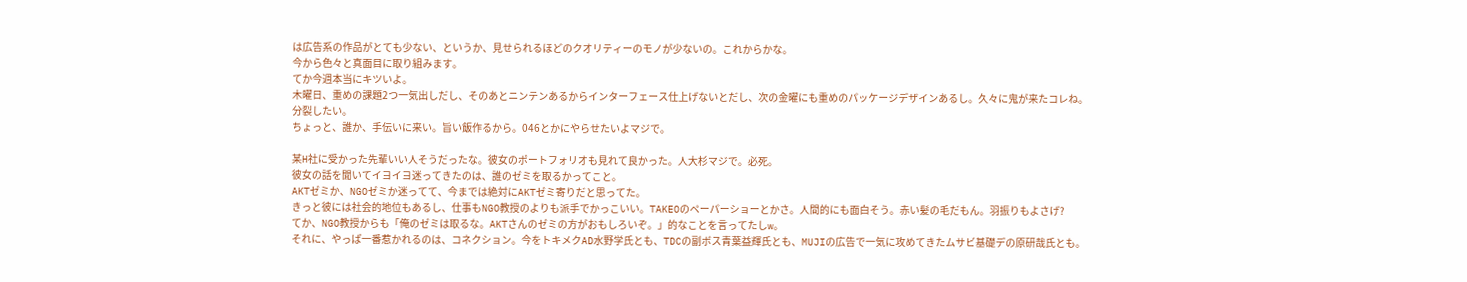は広告系の作品がとても少ない、というか、見せられるほどのクオリティーのモノが少ないの。これからかな。
今から色々と真面目に取り組みます。
てか今週本当にキツいよ。
木曜日、重めの課題2つ一気出しだし、そのあとニンテンあるからインターフェース仕上げないとだし、次の金曜にも重めのパッケージデザインあるし。久々に鬼が来たコレね。分裂したい。
ちょっと、誰か、手伝いに来い。旨い飯作るから。046とかにやらせたいよマジで。

某H社に受かった先輩いい人そうだったな。彼女のポートフォリオも見れて良かった。人大杉マジで。必死。
彼女の話を聞いてイヨイヨ迷ってきたのは、誰のゼミを取るかってこと。
AKTゼミか、NGOゼミか迷ってて、今までは絶対にAKTゼミ寄りだと思ってた。
きっと彼には社会的地位もあるし、仕事もNGO教授のよりも派手でかっこいい。TAKEOのペーパーショーとかさ。人間的にも面白そう。赤い髪の毛だもん。羽振りもよさげ?
てか、NGO教授からも「俺のゼミは取るな。AKTさんのゼミの方がおもしろいぞ。」的なことを言ってたしw。
それに、やっぱ一番惹かれるのは、コネクション。今をトキメクAD水野学氏とも、TDCの副ボス青葉益輝氏とも、MUJIの広告で一気に攻めてきたムサビ基礎デの原研哉氏とも。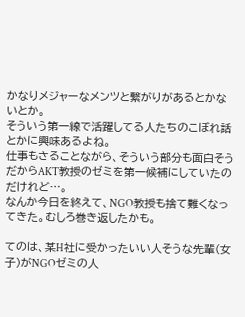かなりメジャーなメンツと繋がりがあるとかないとか。
そういう第一線で活躍してる人たちのこぼれ話とかに興味あるよね。
仕事もさることながら、そういう部分も面白そうだからAKT教授のゼミを第一候補にしていたのだけれど…。
なんか今日を終えて、NGO教授も捨て難くなってきた。むしろ巻き返したかも。

てのは、某H社に受かったいい人そうな先輩(女子)がNGOゼミの人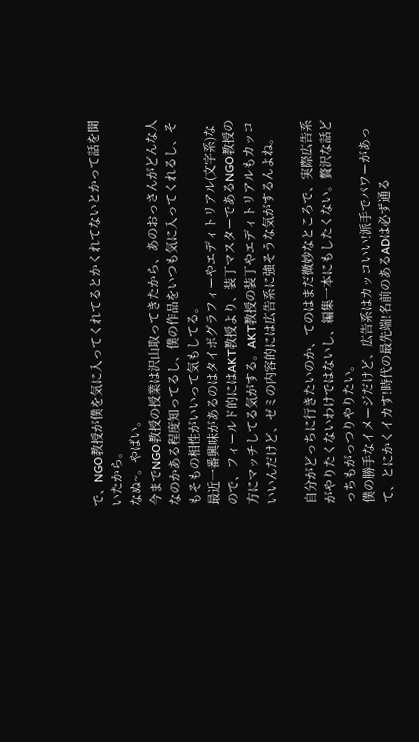で、NGO教授が僕を気に入ってくれてるとかくれてないとかって話を聞いたから。
なぬ~。やばい。
今までNGO教授の授業は沢山取ってきたから、あのおっさんがどんな人なのかある程度知ってるし、僕の作品をいつも気に入ってくれるし、そもそもの相性がいいって気もしてる。
最近一番興味があるのはタイポグラフィーやエディトリアル(文字系)なので、フィールド的にはAKT教授より、装丁マスターであるNGO教授の方にマッチしてる気がする。AKT教授の装丁やエディトリアルもカッコいいんだけど、ゼミの内容的には広告系に強そうな気がするんよね。

自分がどっちに行きたいのか、てのはまだ微妙なところで、実際広告系がやりたくないわけではないし、編集一本にもしたくない。贅沢な話どっちもがっつりやりたい。
僕の勝手なイメージだけど、広告系はカッコいい!派手でパワーがあって、とにかくイカす!時代の最先端!名前のあるADは必ず通る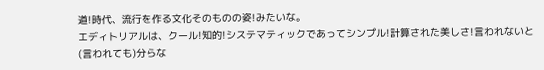道!時代、流行を作る文化そのものの姿!みたいな。
エディトリアルは、クール!知的!システマティックであってシンプル!計算された美しさ!言われないと(言われても)分らな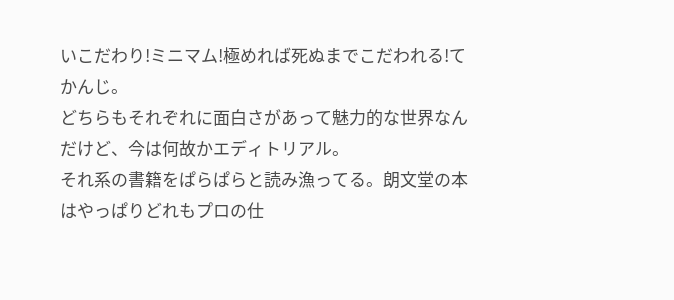いこだわり!ミニマム!極めれば死ぬまでこだわれる!てかんじ。
どちらもそれぞれに面白さがあって魅力的な世界なんだけど、今は何故かエディトリアル。
それ系の書籍をぱらぱらと読み漁ってる。朗文堂の本はやっぱりどれもプロの仕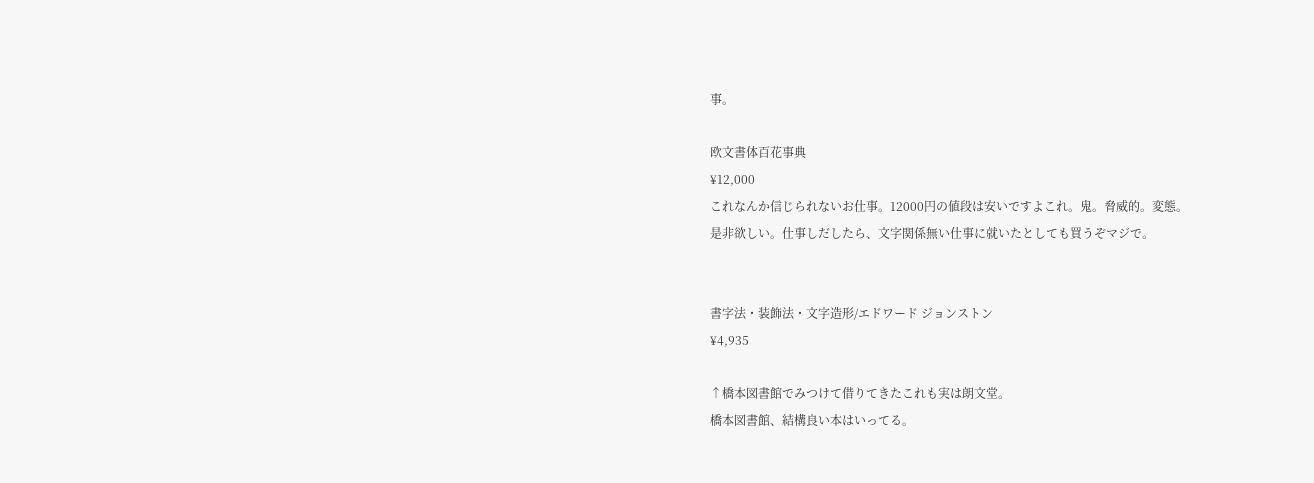事。

欧文書体百花事典
¥12,000
これなんか信じられないお仕事。12000円の値段は安いですよこれ。鬼。脅威的。変態。
是非欲しい。仕事しだしたら、文字関係無い仕事に就いたとしても買うぞマジで。


書字法・装飾法・文字造形/エドワード ジョンストン
¥4,935

↑橋本図書館でみつけて借りてきたこれも実は朗文堂。
橋本図書館、結構良い本はいってる。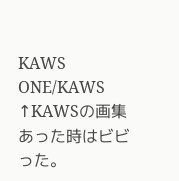KAWS ONE/KAWS
↑KAWSの画集あった時はビビった。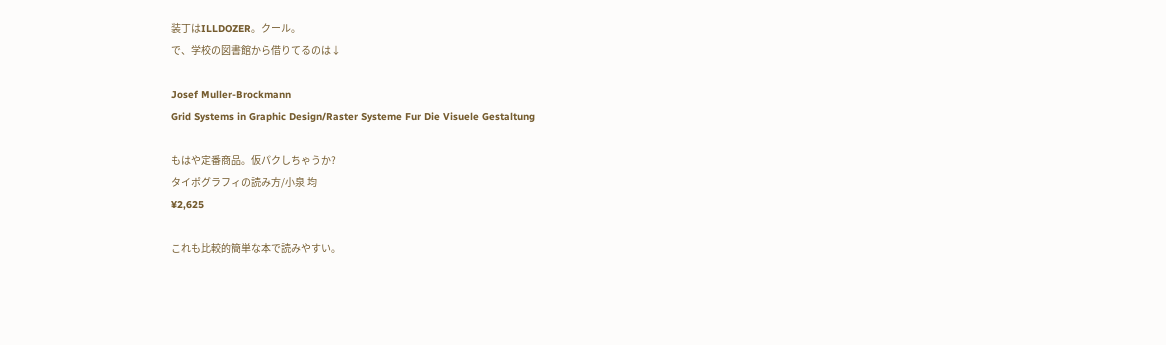装丁はILLDOZER。クール。
で、学校の図書館から借りてるのは↓

Josef Muller-Brockmann
Grid Systems in Graphic Design/Raster Systeme Fur Die Visuele Gestaltung

もはや定番商品。仮パクしちゃうか?
タイポグラフィの読み方/小泉 均
¥2,625

これも比較的簡単な本で読みやすい。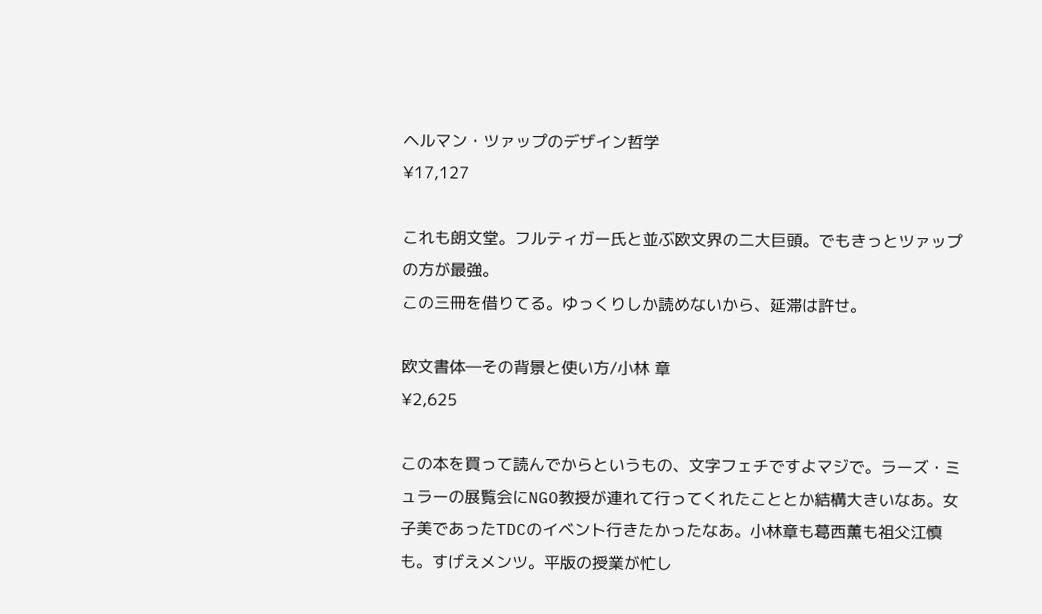ヘルマン・ツァップのデザイン哲学
¥17,127

これも朗文堂。フルティガー氏と並ぶ欧文界の二大巨頭。でもきっとツァップの方が最強。
この三冊を借りてる。ゆっくりしか読めないから、延滞は許せ。

欧文書体―その背景と使い方/小林 章
¥2,625

この本を買って読んでからというもの、文字フェチですよマジで。ラーズ・ミュラーの展覧会にNGO教授が連れて行ってくれたこととか結構大きいなあ。女子美であったTDCのイベント行きたかったなあ。小林章も葛西薫も祖父江慎も。すげえメンツ。平版の授業が忙し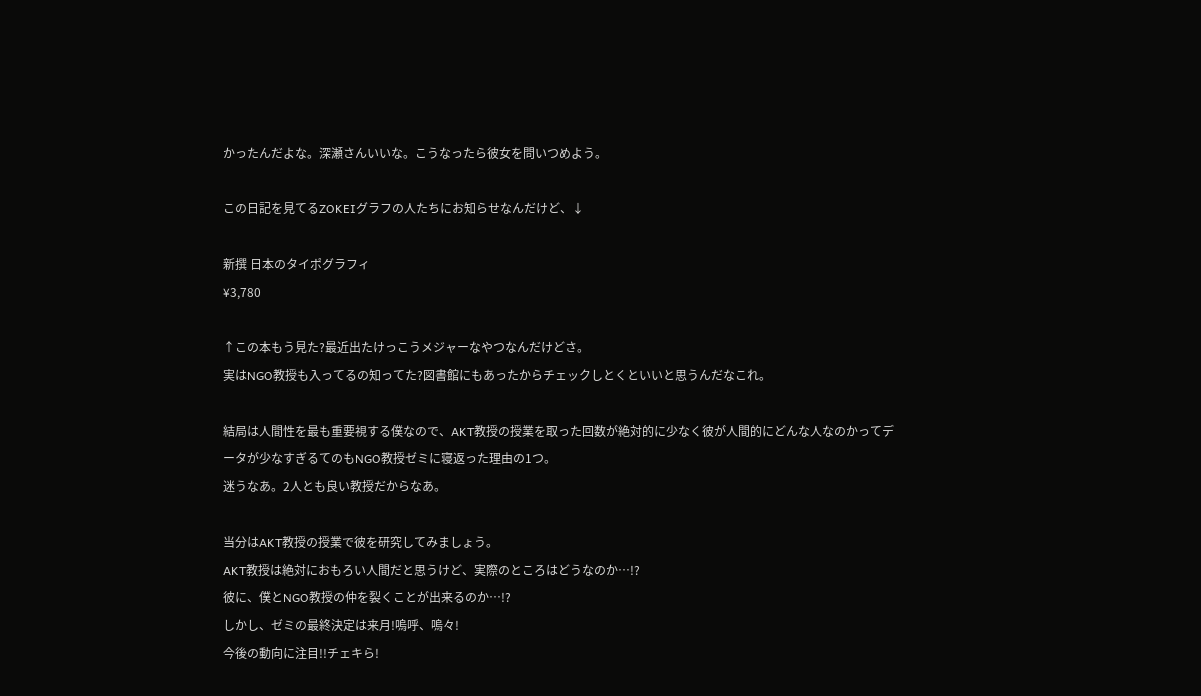かったんだよな。深瀬さんいいな。こうなったら彼女を問いつめよう。

この日記を見てるZOKEIグラフの人たちにお知らせなんだけど、↓

新撰 日本のタイポグラフィ
¥3,780

↑この本もう見た?最近出たけっこうメジャーなやつなんだけどさ。
実はNGO教授も入ってるの知ってた?図書館にもあったからチェックしとくといいと思うんだなこれ。

結局は人間性を最も重要視する僕なので、AKT教授の授業を取った回数が絶対的に少なく彼が人間的にどんな人なのかってデータが少なすぎるてのもNGO教授ゼミに寝返った理由の1つ。
迷うなあ。2人とも良い教授だからなあ。

当分はAKT教授の授業で彼を研究してみましょう。
AKT教授は絶対におもろい人間だと思うけど、実際のところはどうなのか…!?
彼に、僕とNGO教授の仲を裂くことが出来るのか…!?
しかし、ゼミの最終決定は来月!嗚呼、嗚々!
今後の動向に注目!!チェキら!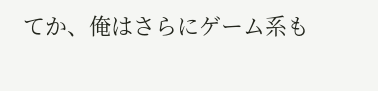てか、俺はさらにゲーム系も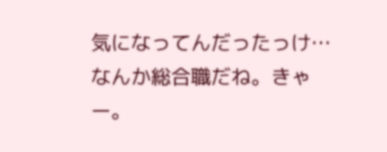気になってんだったっけ…
なんか総合職だね。きゃー。